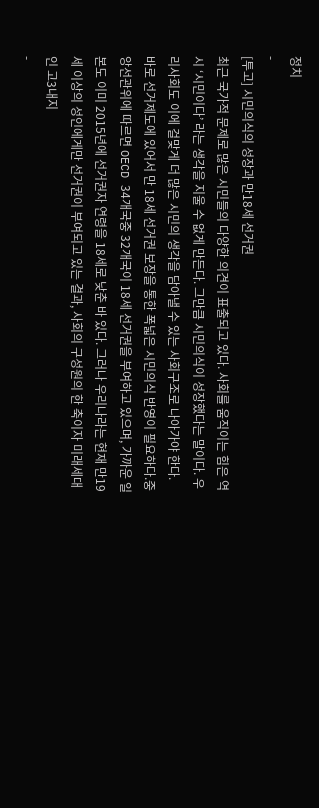정치
-
[투고] 시민의식의 성장과 만18세 선거권
최근 국가적 문제로 많은 시민들의 다양한 의견이 표출되고 있다. 사회를 움직이는 힘은 역시 ‘시민이다’ 라는 생각을 지울 수 없게 만든다. 그만큼 시민의식이 성장했다는 말이다. 우리사회도 이에 걸맞게 더 많은 시민의 생각을 담아낼 수 있는 사회구조로 나아가야 한다. 바로 선거제도에 있어서 만 18세 선거권 보장을 통한 폭넓은 시민의식 반영이 필요하다.중앙선관위에 따르면 OECD 34개국중 32개국이 18세 선거권을 부여하고 있으며, 가까운 일본도 이미 2015년에 선거권자 연령을 18세로 낮춘 바 있다. 그러나 우리나라는 현재 만19세 이상의 성인에게만 선거권이 부여되고 있는 결과, 사회의 구성원의 한 축이자 미래세대인 고3내지
-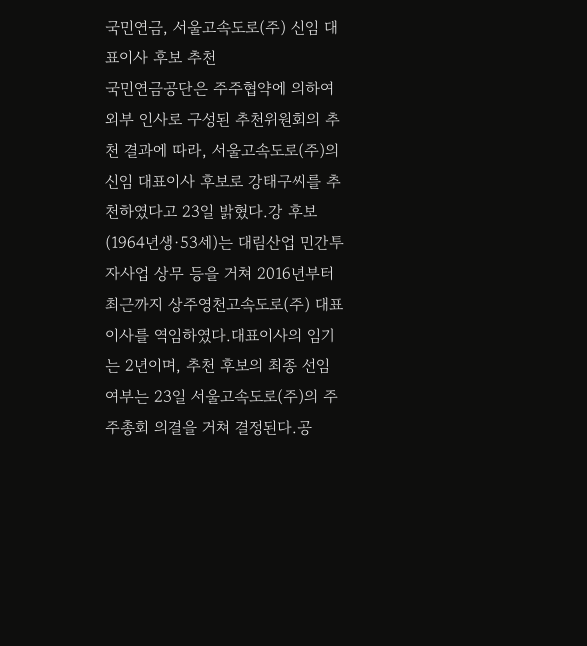국민연금, 서울고속도로(주) 신임 대표이사 후보 추천
국민연금공단은 주주협약에 의하여 외부 인사로 구성된 추천위원회의 추천 결과에 따라, 서울고속도로(주)의 신임 대표이사 후보로 강태구씨를 추천하였다고 23일 밝혔다.강 후보(1964년생·53세)는 대림산업 민간투자사업 상무 등을 거쳐 2016년부터 최근까지 상주영천고속도로(주) 대표이사를 역임하였다.대표이사의 임기는 2년이며, 추천 후보의 최종 선임 여부는 23일 서울고속도로(주)의 주주총회 의결을 거쳐 결정된다.공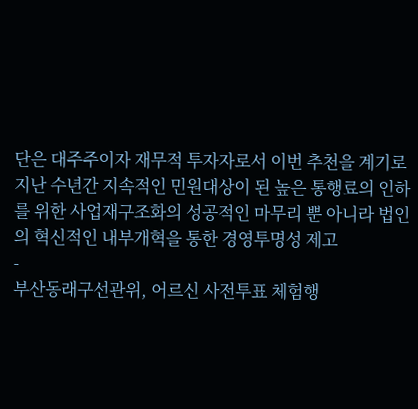단은 대주주이자 재무적 투자자로서 이번 추천을 계기로 지난 수년간 지속적인 민원대상이 된 높은 통행료의 인하를 위한 사업재구조화의 성공적인 마무리 뿐 아니라 법인의 혁신적인 내부개혁을 통한 경영투명성 제고
-
부산동래구선관위, 어르신 사전투표 체험행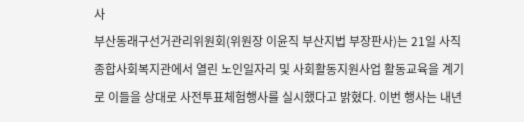사
부산동래구선거관리위원회(위원장 이윤직 부산지법 부장판사)는 21일 사직종합사회복지관에서 열린 노인일자리 및 사회활동지원사업 활동교육을 계기로 이들을 상대로 사전투표체험행사를 실시했다고 밝혔다. 이번 행사는 내년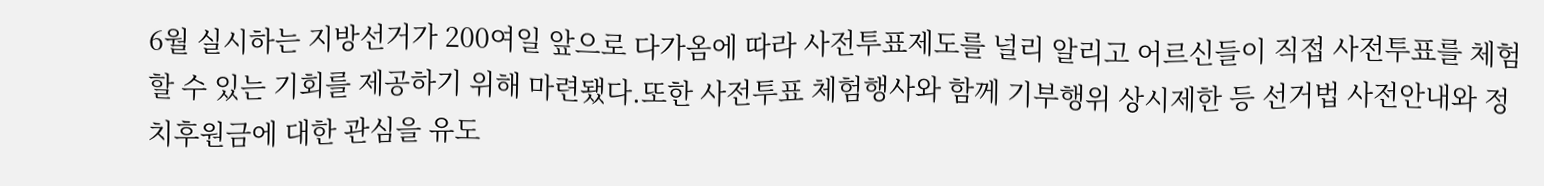6월 실시하는 지방선거가 200여일 앞으로 다가옴에 따라 사전투표제도를 널리 알리고 어르신들이 직접 사전투표를 체험할 수 있는 기회를 제공하기 위해 마련됐다.또한 사전투표 체험행사와 함께 기부행위 상시제한 등 선거법 사전안내와 정치후원금에 대한 관심을 유도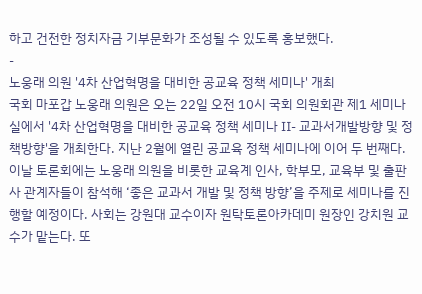하고 건전한 정치자금 기부문화가 조성될 수 있도록 홍보했다.
-
노웅래 의원 '4차 산업혁명을 대비한 공교육 정책 세미나' 개최
국회 마포갑 노웅래 의원은 오는 22일 오전 10시 국회 의원회관 제1 세미나실에서 '4차 산업혁명을 대비한 공교육 정책 세미나 Ⅱ- 교과서개발방향 및 정책방향'을 개최한다. 지난 2월에 열린 공교육 정책 세미나에 이어 두 번째다. 이날 토론회에는 노웅래 의원을 비롯한 교육계 인사, 학부모, 교육부 및 출판사 관계자들이 참석해 ‘좋은 교과서 개발 및 정책 방향’을 주제로 세미나를 진행할 예정이다. 사회는 강원대 교수이자 원탁토론아카데미 원장인 강치원 교수가 맡는다. 또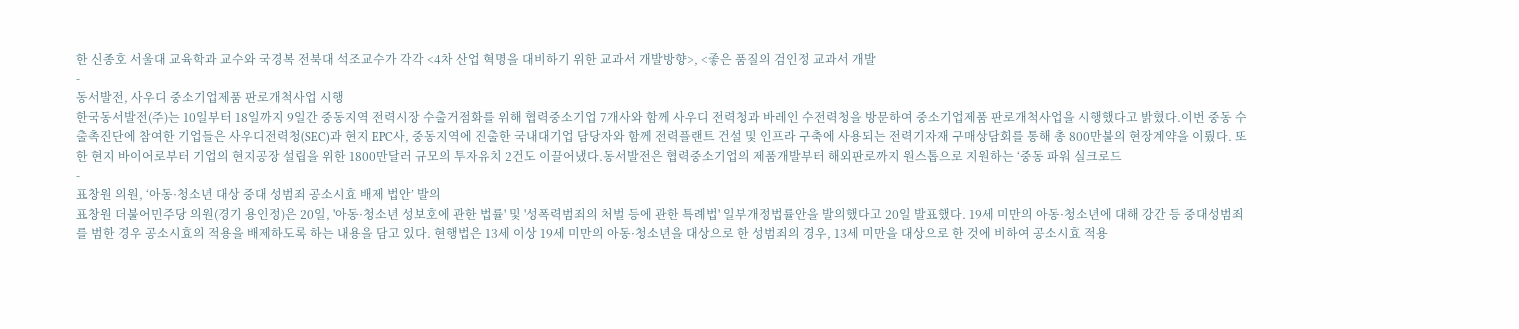한 신종호 서울대 교육학과 교수와 국경복 전북대 석조교수가 각각 <4차 산업 혁명을 대비하기 위한 교과서 개발방향>, <좋은 품질의 검인정 교과서 개발
-
동서발전, 사우디 중소기업제품 판로개척사업 시행
한국동서발전(주)는 10일부터 18일까지 9일간 중동지역 전력시장 수출거점화를 위해 협력중소기업 7개사와 함께 사우디 전력청과 바레인 수전력청을 방문하여 중소기업제품 판로개척사업을 시행했다고 밝혔다.이번 중동 수출촉진단에 참여한 기업들은 사우디전력청(SEC)과 현지 EPC사, 중동지역에 진출한 국내대기업 담당자와 함께 전력플랜트 건설 및 인프라 구축에 사용되는 전력기자재 구매상담회를 통해 총 800만불의 현장계약을 이뤘다. 또한 현지 바이어로부터 기업의 현지공장 설립을 위한 1800만달러 규모의 투자유치 2건도 이끌어냈다.동서발전은 협력중소기업의 제품개발부터 해외판로까지 원스톱으로 지원하는 ‘중동 파워 실크로드
-
표창원 의원, ‘아동·청소년 대상 중대 성범죄 공소시효 배제 법안’ 발의
표창원 더불어민주당 의원(경기 용인정)은 20일, '아동·청소년 성보호에 관한 법률' 및 '성폭력범죄의 처벌 등에 관한 특례법' 일부개정법률안을 발의했다고 20일 발표했다. 19세 미만의 아동·청소년에 대해 강간 등 중대성범죄를 범한 경우 공소시효의 적용을 배제하도록 하는 내용을 담고 있다. 현행법은 13세 이상 19세 미만의 아동·청소년을 대상으로 한 성범죄의 경우, 13세 미만을 대상으로 한 것에 비하여 공소시효 적용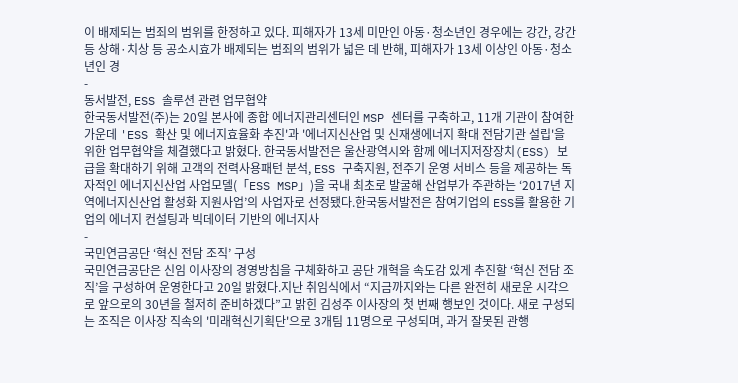이 배제되는 범죄의 범위를 한정하고 있다. 피해자가 13세 미만인 아동·청소년인 경우에는 강간, 강간등 상해·치상 등 공소시효가 배제되는 범죄의 범위가 넓은 데 반해, 피해자가 13세 이상인 아동·청소년인 경
-
동서발전, ESS 솔루션 관련 업무협약
한국동서발전(주)는 20일 본사에 종합 에너지관리센터인 MSP 센터를 구축하고, 11개 기관이 참여한 가운데 'ESS 확산 및 에너지효율화 추진'과 '에너지신산업 및 신재생에너지 확대 전담기관 설립'을 위한 업무협약을 체결했다고 밝혔다. 한국동서발전은 울산광역시와 함께 에너지저장장치(ESS) 보급을 확대하기 위해 고객의 전력사용패턴 분석, ESS 구축지원, 전주기 운영 서비스 등을 제공하는 독자적인 에너지신산업 사업모델(「ESS MSP」)을 국내 최초로 발굴해 산업부가 주관하는 ‘2017년 지역에너지신산업 활성화 지원사업’의 사업자로 선정됐다.한국동서발전은 참여기업의 ESS를 활용한 기업의 에너지 컨설팅과 빅데이터 기반의 에너지사
-
국민연금공단 ‘혁신 전담 조직’ 구성
국민연금공단은 신임 이사장의 경영방침을 구체화하고 공단 개혁을 속도감 있게 추진할 ‘혁신 전담 조직’을 구성하여 운영한다고 20일 밝혔다.지난 취임식에서 “지금까지와는 다른 완전히 새로운 시각으로 앞으로의 30년을 철저히 준비하겠다”고 밝힌 김성주 이사장의 첫 번째 행보인 것이다. 새로 구성되는 조직은 이사장 직속의 '미래혁신기획단'으로 3개팀 11명으로 구성되며, 과거 잘못된 관행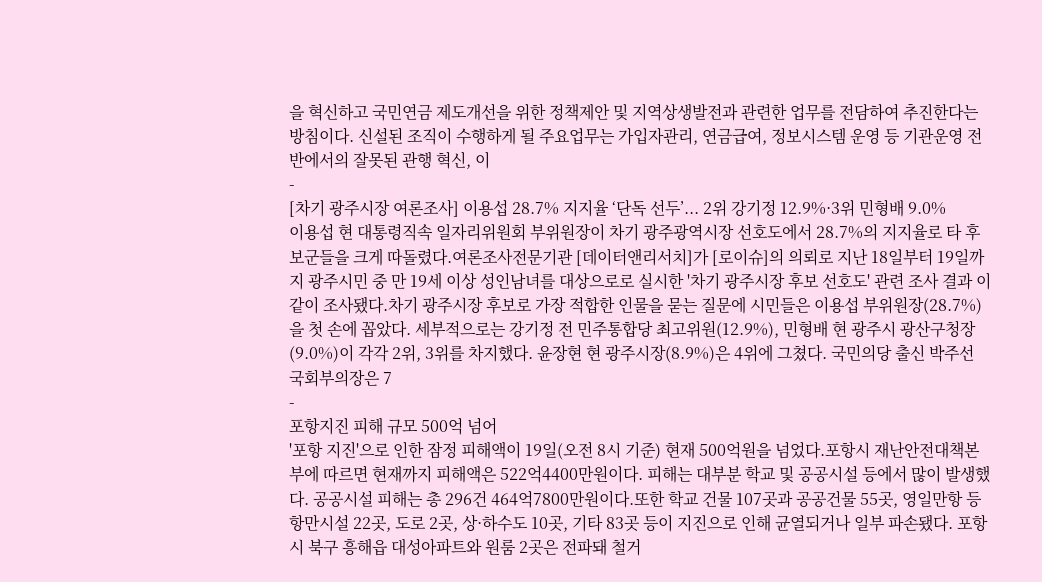을 혁신하고 국민연금 제도개선을 위한 정책제안 및 지역상생발전과 관련한 업무를 전담하여 추진한다는 방침이다. 신설된 조직이 수행하게 될 주요업무는 가입자관리, 연금급여, 정보시스템 운영 등 기관운영 전반에서의 잘못된 관행 혁신, 이
-
[차기 광주시장 여론조사] 이용섭 28.7% 지지율 ‘단독 선두’... 2위 강기정 12.9%·3위 민형배 9.0%
이용섭 현 대통령직속 일자리위원회 부위원장이 차기 광주광역시장 선호도에서 28.7%의 지지율로 타 후보군들을 크게 따돌렸다.여론조사전문기관 [데이터앤리서치]가 [로이슈]의 의뢰로 지난 18일부터 19일까지 광주시민 중 만 19세 이상 성인남녀를 대상으로로 실시한 '차기 광주시장 후보 선호도' 관련 조사 결과 이같이 조사됐다.차기 광주시장 후보로 가장 적합한 인물을 묻는 질문에 시민들은 이용섭 부위원장(28.7%)을 첫 손에 꼽았다. 세부적으로는 강기정 전 민주통합당 최고위원(12.9%), 민형배 현 광주시 광산구청장(9.0%)이 각각 2위, 3위를 차지했다. 윤장현 현 광주시장(8.9%)은 4위에 그쳤다. 국민의당 출신 박주선 국회부의장은 7
-
포항지진 피해 규모 500억 넘어
'포항 지진'으로 인한 잠정 피해액이 19일(오전 8시 기준) 현재 500억원을 넘었다.포항시 재난안전대책본부에 따르면 현재까지 피해액은 522억4400만원이다. 피해는 대부분 학교 및 공공시설 등에서 많이 발생했다. 공공시설 피해는 총 296건 464억7800만원이다.또한 학교 건물 107곳과 공공건물 55곳, 영일만항 등 항만시설 22곳, 도로 2곳, 상·하수도 10곳, 기타 83곳 등이 지진으로 인해 균열되거나 일부 파손됐다. 포항시 북구 흥해읍 대성아파트와 원룸 2곳은 전파돼 철거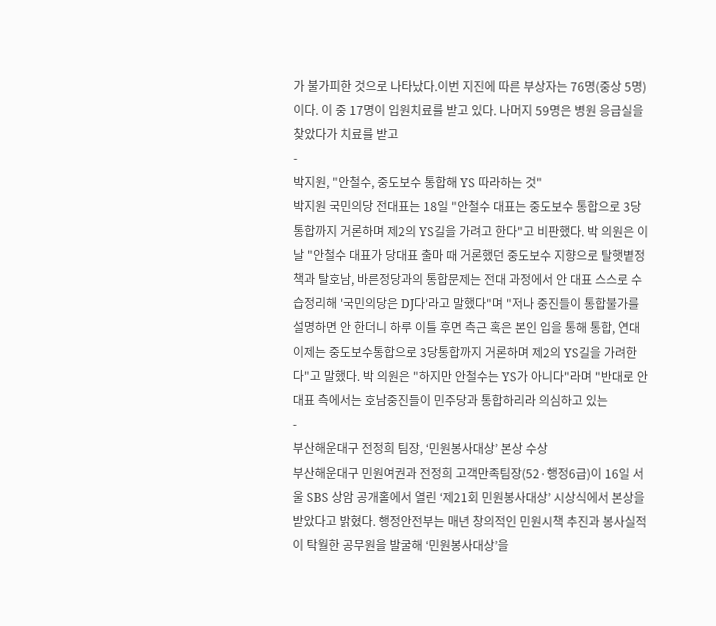가 불가피한 것으로 나타났다.이번 지진에 따른 부상자는 76명(중상 5명)이다. 이 중 17명이 입원치료를 받고 있다. 나머지 59명은 병원 응급실을 찾았다가 치료를 받고
-
박지원, "안철수, 중도보수 통합해 YS 따라하는 것"
박지원 국민의당 전대표는 18일 "안철수 대표는 중도보수 통합으로 3당통합까지 거론하며 제2의 YS길을 가려고 한다"고 비판했다. 박 의원은 이날 "안철수 대표가 당대표 출마 때 거론했던 중도보수 지향으로 탈햇볕정책과 탈호남, 바른정당과의 통합문제는 전대 과정에서 안 대표 스스로 수습정리해 '국민의당은 DJ다'라고 말했다"며 "저나 중진들이 통합불가를 설명하면 안 한더니 하루 이틀 후면 측근 혹은 본인 입을 통해 통합, 연대 이제는 중도보수통합으로 3당통합까지 거론하며 제2의 YS길을 가려한다"고 말했다. 박 의원은 "하지만 안철수는 YS가 아니다"라며 "반대로 안 대표 측에서는 호남중진들이 민주당과 통합하리라 의심하고 있는
-
부산해운대구 전정희 팀장, ‘민원봉사대상’ 본상 수상
부산해운대구 민원여권과 전정희 고객만족팀장(52·행정6급)이 16일 서울 SBS 상암 공개홀에서 열린 ‘제21회 민원봉사대상’ 시상식에서 본상을 받았다고 밝혔다. 행정안전부는 매년 창의적인 민원시책 추진과 봉사실적이 탁월한 공무원을 발굴해 ‘민원봉사대상’을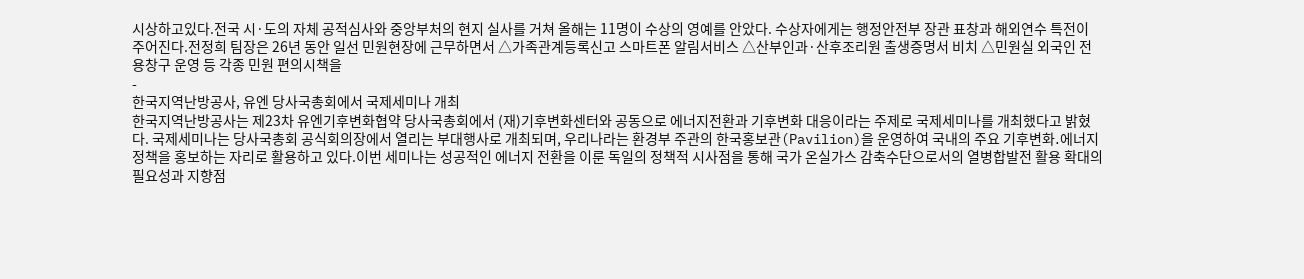시상하고있다.전국 시·도의 자체 공적심사와 중앙부처의 현지 실사를 거쳐 올해는 11명이 수상의 영예를 안았다. 수상자에게는 행정안전부 장관 표창과 해외연수 특전이 주어진다.전정희 팀장은 26년 동안 일선 민원현장에 근무하면서 △가족관계등록신고 스마트폰 알림서비스 △산부인과·산후조리원 출생증명서 비치 △민원실 외국인 전용창구 운영 등 각종 민원 편의시책을
-
한국지역난방공사, 유엔 당사국총회에서 국제세미나 개최
한국지역난방공사는 제23차 유엔기후변화협약 당사국총회에서 (재)기후변화센터와 공동으로 에너지전환과 기후변화 대응이라는 주제로 국제세미나를 개최했다고 밝혔다. 국제세미나는 당사국총회 공식회의장에서 열리는 부대행사로 개최되며, 우리나라는 환경부 주관의 한국홍보관(Pavilion)을 운영하여 국내의 주요 기후변화․에너지 정책을 홍보하는 자리로 활용하고 있다.이번 세미나는 성공적인 에너지 전환을 이룬 독일의 정책적 시사점을 통해 국가 온실가스 감축수단으로서의 열병합발전 활용 확대의 필요성과 지향점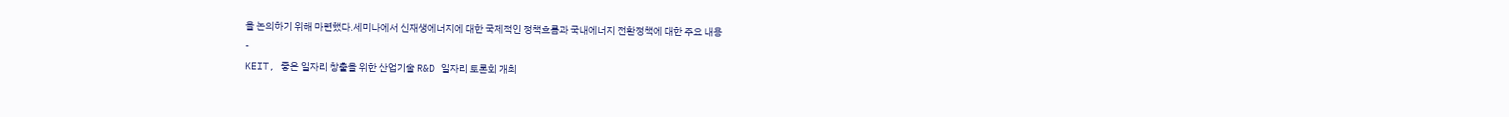을 논의하기 위해 마련했다.세미나에서 신재생에너지에 대한 국제적인 정책흐름과 국내에너지 전환정책에 대한 주요 내용
-
KEIT, 좋은 일자리 창출을 위한 산업기술 R&D 일자리 토론회 개최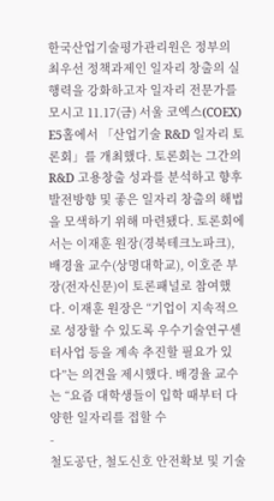한국산업기술평가관리원은 정부의 최우선 정책과제인 일자리 창출의 실행력을 강화하고자 일자리 전문가를 모시고 11.17(금) 서울 코엑스(COEX) E5홀에서 「산업기술 R&D 일자리 토론회」를 개최했다. 토론회는 그간의 R&D 고용창출 성과를 분석하고 향후 발전방향 및 좋은 일자리 창출의 해법을 모색하기 위해 마련됐다. 토론회에서는 이재훈 원장(경북테크노파크), 배경율 교수(상명대학교), 이호준 부장(전자신문)이 토론패널로 참여했다. 이재훈 원장은 “기업이 지속적으로 성장할 수 있도록 우수기술연구센터사업 등을 계속 추진할 필요가 있다”는 의견을 제시했다. 배경율 교수는 “요즘 대학생들이 입학 때부터 다양한 일자리를 접할 수
-
철도공단, 철도신호 안전확보 및 기술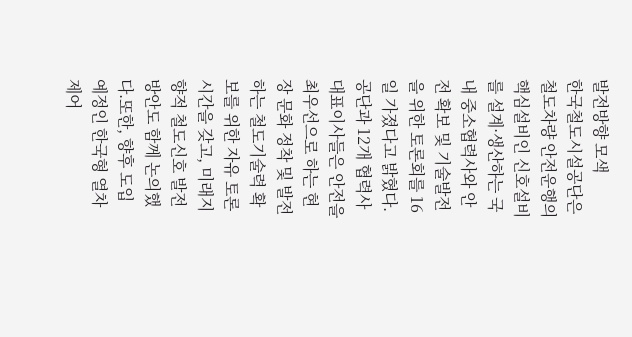발전방향 모색
한국철도시설공단은 철도차량 안전운행의 핵심설비인 신호설비를 설계·생산하는 국내 중소협력사와 안전 확보 및 기술발전을 위한 토론회를 16일 가졌다고 밝혔다. 공단과 12개 협력사 대표이사들은 안전을 최우선으로 하는 현장 문화 정착 및 발전하는 철도기술력 확보를 위한 자유 토론시간을 갖고, 미래지향적 철도신호 발전방안도 함께 논의했다.또한, 향후 도입 예정인 한국형 열차제어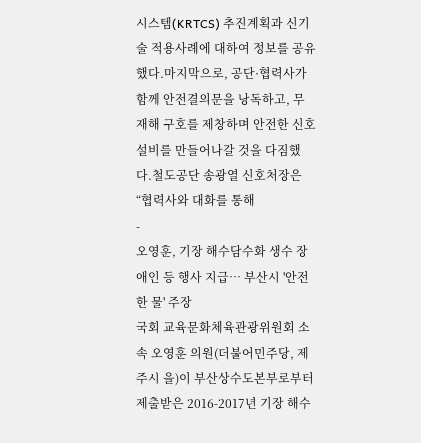시스템(KRTCS) 추진계획과 신기술 적용사례에 대하여 정보를 공유했다.마지막으로, 공단·협력사가 함께 안전결의문을 낭독하고, 무재해 구호를 제창하며 안전한 신호설비를 만들어나갈 것을 다짐했다.철도공단 송광열 신호처장은 “협력사와 대화를 통해
-
오영훈, 기장 해수담수화 생수 장애인 등 행사 지급… 부산시 '안전한 물' 주장
국회 교육문화체육관광위원회 소속 오영훈 의원(더불어민주당, 제주시 을)이 부산상수도본부로부터 제출받은 2016-2017년 기장 해수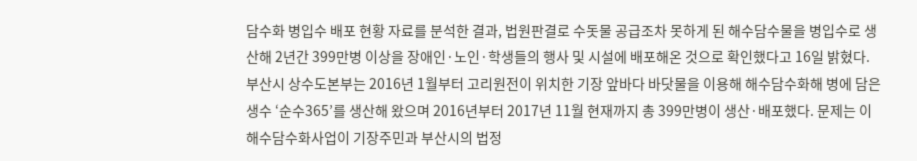담수화 병입수 배포 현황 자료를 분석한 결과, 법원판결로 수돗물 공급조차 못하게 된 해수담수물을 병입수로 생산해 2년간 399만병 이상을 장애인·노인·학생들의 행사 및 시설에 배포해온 것으로 확인했다고 16일 밝혔다. 부산시 상수도본부는 2016년 1월부터 고리원전이 위치한 기장 앞바다 바닷물을 이용해 해수담수화해 병에 담은 생수 ‘순수365’를 생산해 왔으며 2016년부터 2017년 11월 현재까지 총 399만병이 생산·배포했다. 문제는 이 해수담수화사업이 기장주민과 부산시의 법정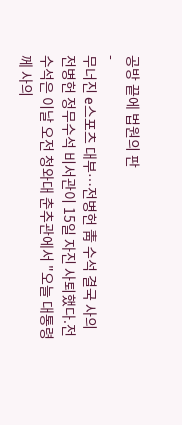공방 끝에 법원의 판
-
무너진 e스포츠 대부…전병헌 靑 수석 결국 사의
전병헌 정무수석 비서관이 15일 자진 사퇴했다.전 수석은 이날 오전 청와대 춘추관에서 "오늘 대통령께 사의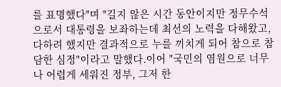를 표명했다"며 "길지 않은 시간 동안이지만 정무수석으로서 대통령을 보좌하는데 최선의 노력을 다해왔고, 다하려 했지만 결과적으로 누를 끼치게 되어 참으로 참담한 심정"이라고 말했다.이어 "국민의 염원으로 너무나 어렵게 세워진 정부, 그저 한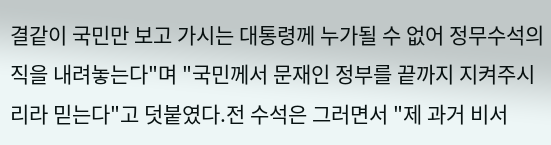결같이 국민만 보고 가시는 대통령께 누가될 수 없어 정무수석의 직을 내려놓는다"며 "국민께서 문재인 정부를 끝까지 지켜주시리라 믿는다"고 덧붙였다.전 수석은 그러면서 "제 과거 비서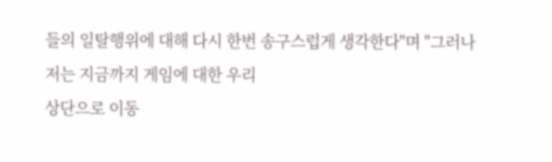들의 일탈행위에 대해 다시 한번 송구스럽게 생각한다"며 "그러나 저는 지금까지 게임에 대한 우리
상단으로 이동